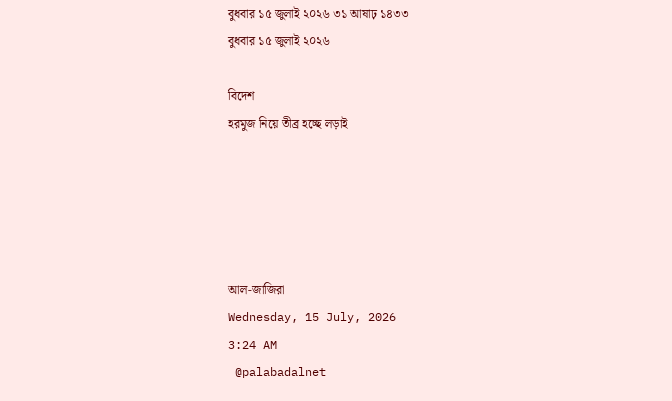বুধবার ১৫ জুলাই ২০২৬ ৩১ আষাঢ় ১৪৩৩
বুধবার ১৫ জুলাই ২০২৬

বিদেশ
হরমুজ নিয়ে তীব্র হচ্ছে লড়াই





আল-জাজিরা
Wednesday, 15 July, 2026
3:24 AM
 @palabadalnet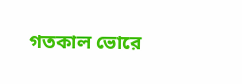গতকাল ভোরে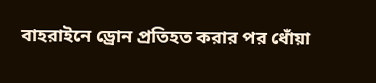বাহরাইনে ড্রোন প্রতিহত করার পর ধোঁয়া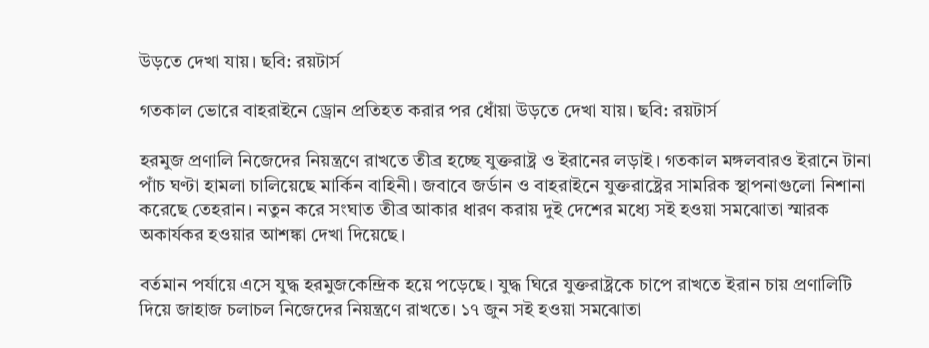উড়তে দেখা যায়। ছবি: রয়টার্স

গতকাল ভোরে বাহরাইনে ড্রোন প্রতিহত করার পর ধোঁয়া উড়তে দেখা যায়। ছবি: রয়টার্স

হরমুজ প্রণালি নিজেদের নিয়ন্ত্রণে রাখতে তীব্র হচ্ছে যুক্তরাষ্ট্র ও ইরানের লড়াই। গতকাল মঙ্গলবারও ইরানে টানা পাঁচ ঘণ্টা হামলা চালিয়েছে মার্কিন বাহিনী। জবাবে জর্ডান ও বাহরাইনে যুক্তরাষ্ট্রের সামরিক স্থাপনাগুলো নিশানা করেছে তেহরান। নতুন করে সংঘাত তীব্র আকার ধারণ করায় দুই দেশের মধ্যে সই হওয়া সমঝোতা স্মারক অকার্যকর হওয়ার আশঙ্কা দেখা দিয়েছে।

বর্তমান পর্যায়ে এসে যুদ্ধ হরমুজকেন্দ্রিক হয়ে পড়েছে। যুদ্ধ ঘিরে যুক্তরাষ্ট্রকে চাপে রাখতে ইরান চায় প্রণালিটি দিয়ে জাহাজ চলাচল নিজেদের নিয়ন্ত্রণে রাখতে। ১৭ জুন সই হওয়া সমঝোতা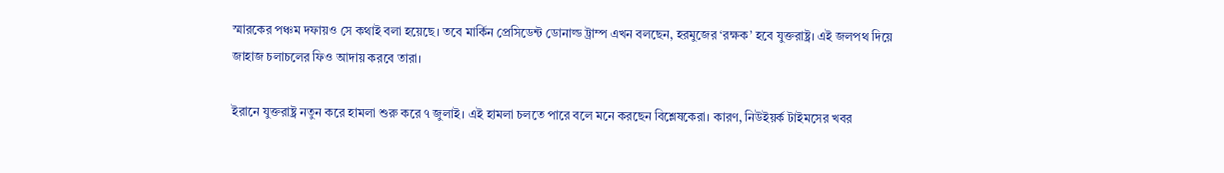স্মারকের পঞ্চম দফায়ও সে কথাই বলা হয়েছে। তবে মার্কিন প্রেসিডেন্ট ডোনাল্ড ট্রাম্প এখন বলছেন, হরমুজের ‘রক্ষক’ হবে যুক্তরাষ্ট্র। এই জলপথ দিয়ে জাহাজ চলাচলের ফিও আদায় করবে তারা।

ইরানে যুক্তরাষ্ট্র নতুন করে হামলা শুরু করে ৭ জুলাই। এই হামলা চলতে পারে বলে মনে করছেন বিশ্লেষকেরা। কারণ, নিউইয়র্ক টাইমসের খবর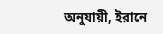অনুযায়ী, ইরানে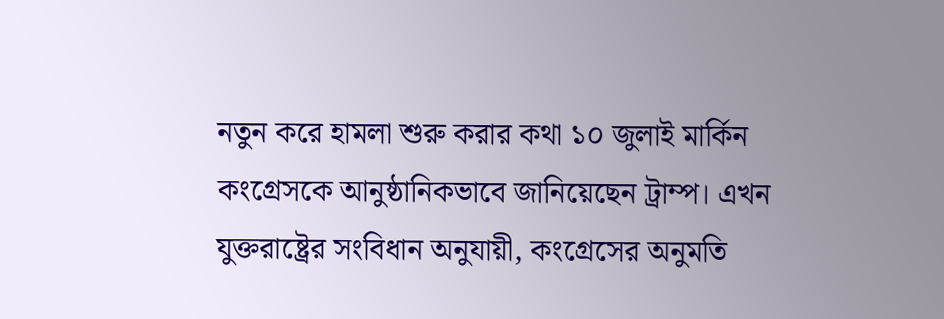নতুন করে হামলা শুরু করার কথা ১০ জুলাই মার্কিন কংগ্রেসকে আনুষ্ঠানিকভাবে জানিয়েছেন ট্রাম্প। এখন যুক্তরাষ্ট্রের সংবিধান অনুযায়ী, কংগ্রেসের অনুমতি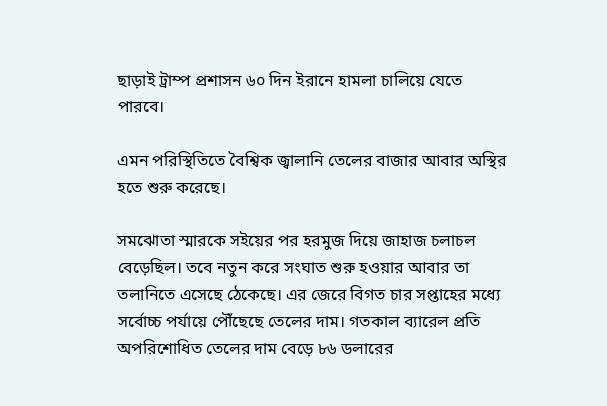ছাড়াই ট্রাম্প প্রশাসন ৬০ দিন ইরানে হামলা চালিয়ে যেতে পারবে।

এমন পরিস্থিতিতে বৈশ্বিক জ্বালানি তেলের বাজার আবার অস্থির হতে শুরু করেছে।

সমঝোতা স্মারকে সইয়ের পর হরমুজ দিয়ে জাহাজ চলাচল বেড়েছিল। তবে নতুন করে সংঘাত শুরু হওয়ার আবার তা তলানিতে এসেছে ঠেকেছে। এর জেরে বিগত চার সপ্তাহের মধ্যে সর্বোচ্চ পর্যায়ে পৌঁছেছে তেলের দাম। গতকাল ব্যারেল প্রতি অপরিশোধিত তেলের দাম বেড়ে ৮৬ ডলারের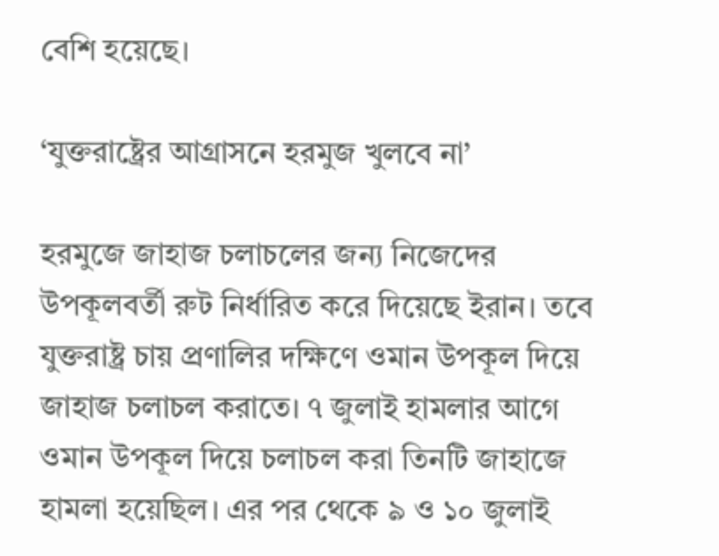বেশি হয়েছে।

‘যুক্তরাষ্ট্রের আগ্রাসনে হরমুজ খুলবে না’

হরমুজে জাহাজ চলাচলের জন্য নিজেদের উপকূলবর্তী রুট নির্ধারিত করে দিয়েছে ইরান। তবে যুক্তরাষ্ট্র চায় প্রণালির দক্ষিণে ওমান উপকূল দিয়ে জাহাজ চলাচল করাতে। ৭ জুলাই হামলার আগে ওমান উপকূল দিয়ে চলাচল করা তিনটি জাহাজে হামলা হয়েছিল। এর পর থেকে ৯ ও ১০ জুলাই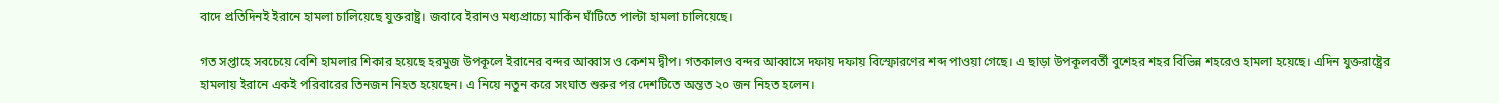বাদে প্রতিদিনই ইরানে হামলা চালিয়েছে যুক্তরাষ্ট্র। জবাবে ইরানও মধ্যপ্রাচ্যে মার্কিন ঘাঁটিতে পাল্টা হামলা চালিয়েছে।

গত সপ্তাহে সবচেয়ে বেশি হামলার শিকার হয়েছে হরমুজ উপকূলে ইরানের বন্দর আব্বাস ও কেশম দ্বীপ। গতকালও বন্দর আব্বাসে দফায় দফায় বিস্ফোরণের শব্দ পাওয়া গেছে। এ ছাড়া উপকূলবর্তী বুশেহর শহর বিভিন্ন শহরেও হামলা হয়েছে। এদিন যুক্তরাষ্ট্রের হামলায় ইরানে একই পরিবারের তিনজন নিহত হয়েছেন। এ নিয়ে নতুন করে সংঘাত শুরুর পর দেশটিতে অন্তত ২০ জন নিহত হলেন।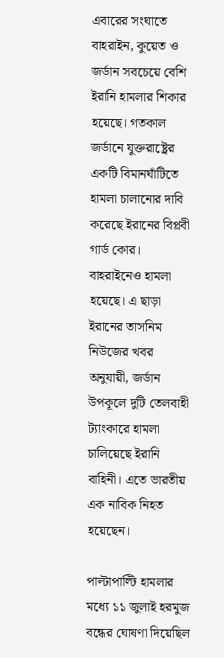এবারের সংঘাতে বাহরাইন, কুয়েত ও জর্ডান সবচেয়ে বেশি ইরানি হামলার শিকার হয়েছে। গতকাল জর্ডানে যুক্তরাষ্ট্রের একটি বিমানঘাঁটিতে হামলা চালানোর দাবি করেছে ইরানের বিপ্লবী গার্ড কোর। বাহরাইনেও হামলা হয়েছে। এ ছাড়া ইরানের তাসনিম নিউজের খবর অনুযায়ী, জর্ডান উপকূলে দুটি তেলবাহী ট্যাংকারে হামলা চালিয়েছে ইরানি বাহিনী। এতে ভারতীয় এক নাবিক নিহত হয়েছেন।

পাল্টাপাল্টি হামলার মধ্যে ১১ জুলাই হরমুজ বন্ধের ঘোষণা দিয়েছিল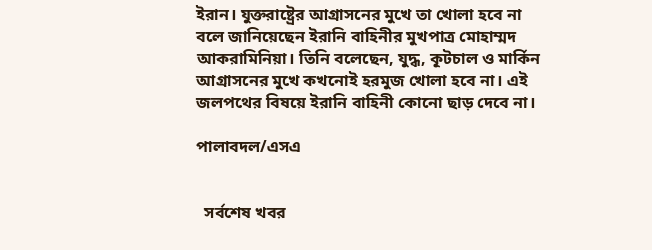ইরান। যুক্তরাষ্ট্রের আগ্রাসনের মুখে তা খোলা হবে না বলে জানিয়েছেন ইরানি বাহিনীর মুখপাত্র মোহাম্মদ আকরামিনিয়া। তিনি বলেছেন, যুদ্ধ, কূটচাল ও মার্কিন আগ্রাসনের মুখে কখনোই হরমুজ খোলা হবে না। এই জলপথের বিষয়ে ইরানি বাহিনী কোনো ছাড় দেবে না।

পালাবদল/এসএ


  সর্বশেষ খবর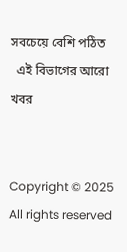সবচেয়ে বেশি পঠিত
  এই বিভাগের আরো খবর


Copyright © 2025
All rights reserved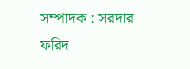সম্পাদক : সরদার ফরিদ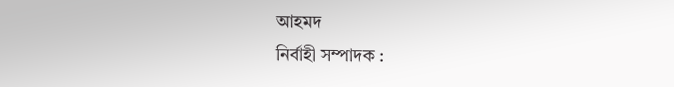আহমদ
নির্বাহী সম্পাদক :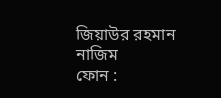জিয়াউর রহমান নাজিম
ফোন :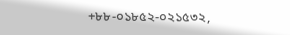+৮৮-০১৮৫২-০২১৫৩২,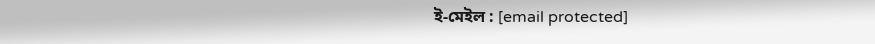ই-মেইল : [email protected]